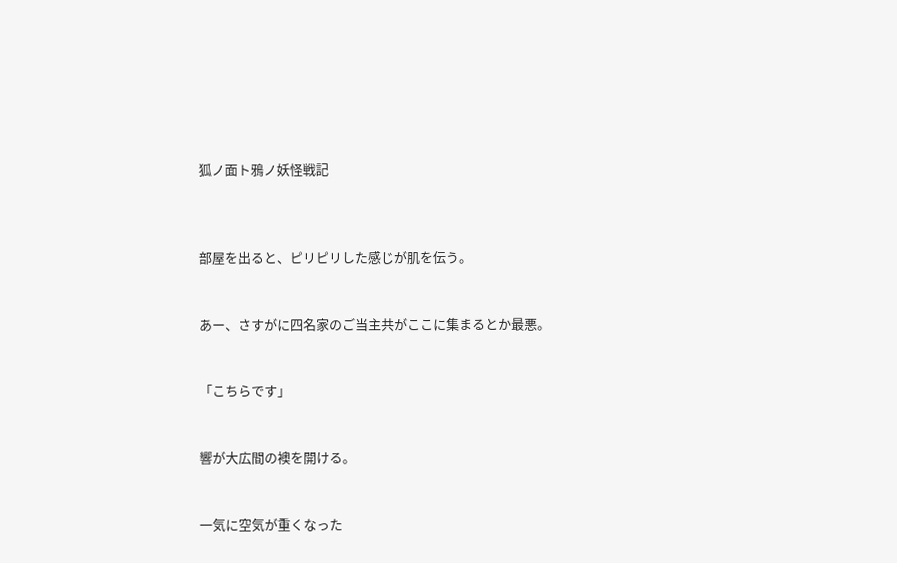狐ノ面ト鴉ノ妖怪戦記



部屋を出ると、ピリピリした感じが肌を伝う。


あー、さすがに四名家のご当主共がここに集まるとか最悪。


「こちらです」


響が大広間の襖を開ける。


一気に空気が重くなった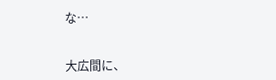な…


大広間に、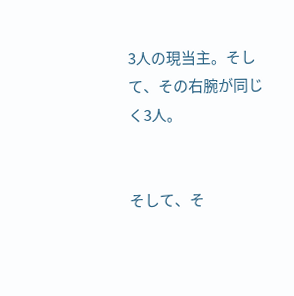3人の現当主。そして、その右腕が同じく3人。


そして、そ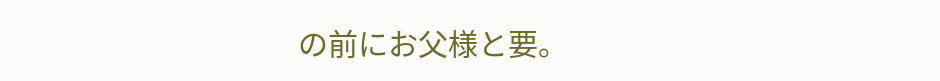の前にお父様と要。